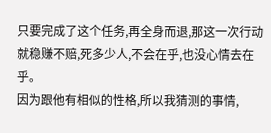只要完成了这个任务,再全身而退,那这一次行动就稳赚不赔,死多少人,不会在乎,也没心情去在乎。
因为跟他有相似的性格,所以我猜测的事情,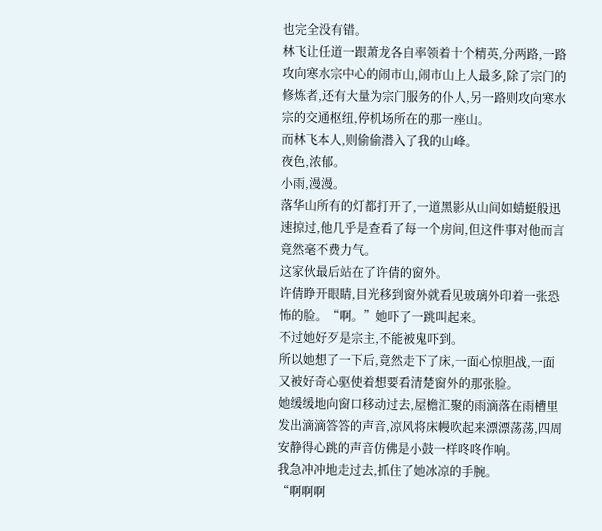也完全没有错。
林飞让任道一跟萧龙各自率领着十个精英,分两路,一路攻向寒水宗中心的闹市山,闹市山上人最多,除了宗门的修炼者,还有大量为宗门服务的仆人,另一路则攻向寒水宗的交通枢纽,停机场所在的那一座山。
而林飞本人,则偷偷潜入了我的山峰。
夜色,浓郁。
小雨,漫漫。
落华山所有的灯都打开了,一道黑影从山间如蜻蜓般迅速掠过,他几乎是查看了每一个房间,但这件事对他而言竟然毫不费力气。
这家伙最后站在了许倩的窗外。
许倩睁开眼睛,目光移到窗外就看见玻璃外印着一张恐怖的脸。“啊。”她吓了一跳叫起来。
不过她好歹是宗主,不能被鬼吓到。
所以她想了一下后,竟然走下了床,一面心惊胆战,一面又被好奇心驱使着想要看清楚窗外的那张脸。
她缓缓地向窗口移动过去,屋檐汇聚的雨滴落在雨槽里发出滴滴答答的声音,凉风将床幔吹起来漂漂荡荡,四周安静得心跳的声音仿佛是小鼓一样咚咚作响。
我急冲冲地走过去,抓住了她冰凉的手腕。
“啊啊啊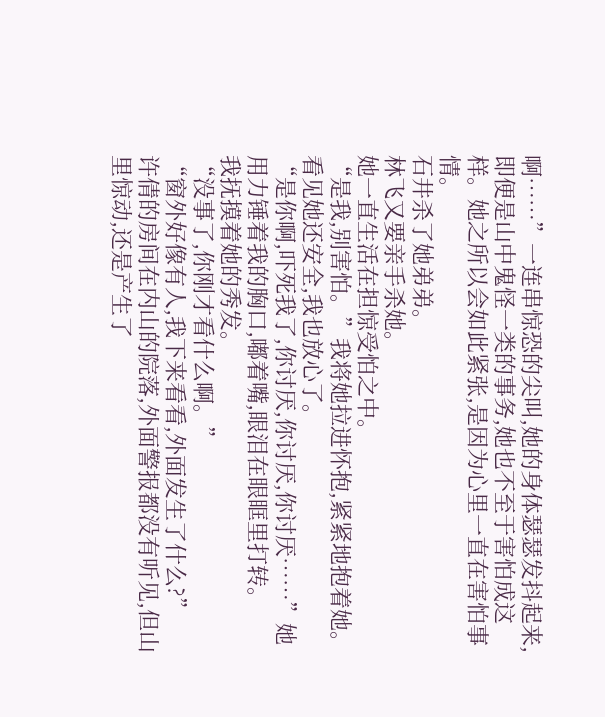啊……”一连串惊恐的尖叫,她的身体瑟瑟发抖起来,即便是山中鬼怪一类的事务,她也不至于害怕成这样。她之所以会如此紧张,是因为心里一直在害怕事情。
石井杀了她弟弟。
林飞又要亲手杀她。
她一直生活在担惊受怕之中。
“是我,别害怕。”我将她拉进怀抱,紧紧地抱着她。
看见她还安全,我也放心了。
“是你啊,吓死我了,你讨厌,你讨厌,你讨厌……”她用力锤着我的胸口,嘟着嘴,眼泪在眼眶里打转。
我抚摸着她的秀发。
“没事了,你刚才看什么啊。”
“窗外好像有人,我下来看看,外面发生了什么?”
许倩的房间在内山的院落,外面警报都没有听见,但山里惊动,还是产生了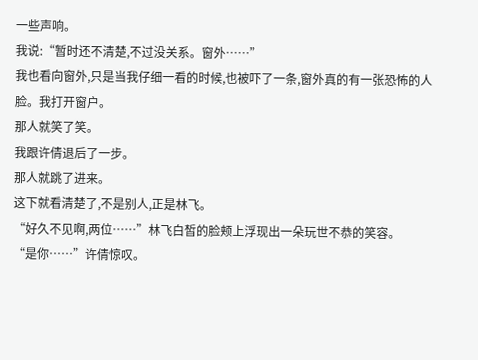一些声响。
我说:“暂时还不清楚,不过没关系。窗外……”
我也看向窗外,只是当我仔细一看的时候,也被吓了一条,窗外真的有一张恐怖的人脸。我打开窗户。
那人就笑了笑。
我跟许倩退后了一步。
那人就跳了进来。
这下就看清楚了,不是别人,正是林飞。
“好久不见啊,两位……”林飞白皙的脸颊上浮现出一朵玩世不恭的笑容。
“是你……”许倩惊叹。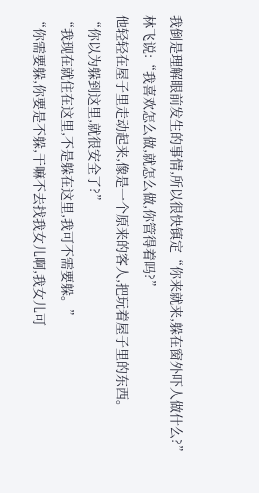我倒是理解眼前发生的事情,所以很快镇定“你来就来,躲在窗外吓人做什么?”
林飞说:“我喜欢怎么做,就怎么做,你管得着吗?”
他轻轻在屋子里走动起来,像是一个原来的客人,把玩着屋子里的东西。
“你以为躲到这里,就很安全了?”
“我现在就住在这里,不是躲在这里,我可不需要躲。”
“你需要躲,你要是不躲,干嘛不去找我女儿啊,我女儿可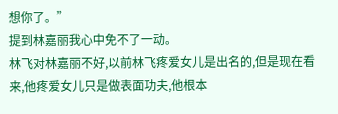想你了。”
提到林嘉丽我心中免不了一动。
林飞对林嘉丽不好,以前林飞疼爱女儿是出名的,但是现在看来,他疼爱女儿只是做表面功夫,他根本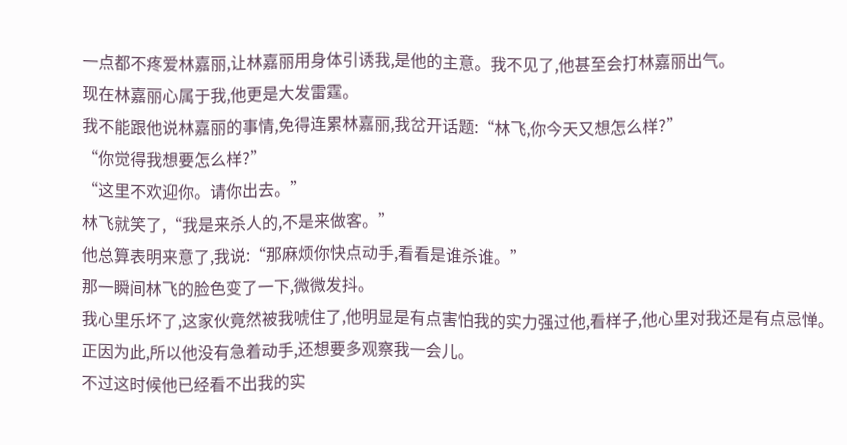一点都不疼爱林嘉丽,让林嘉丽用身体引诱我,是他的主意。我不见了,他甚至会打林嘉丽出气。
现在林嘉丽心属于我,他更是大发雷霆。
我不能跟他说林嘉丽的事情,免得连累林嘉丽,我岔开话题:“林飞,你今天又想怎么样?”
“你觉得我想要怎么样?”
“这里不欢迎你。请你出去。”
林飞就笑了,“我是来杀人的,不是来做客。”
他总算表明来意了,我说:“那麻烦你快点动手,看看是谁杀谁。”
那一瞬间林飞的脸色变了一下,微微发抖。
我心里乐坏了,这家伙竟然被我唬住了,他明显是有点害怕我的实力强过他,看样子,他心里对我还是有点忌惮。
正因为此,所以他没有急着动手,还想要多观察我一会儿。
不过这时候他已经看不出我的实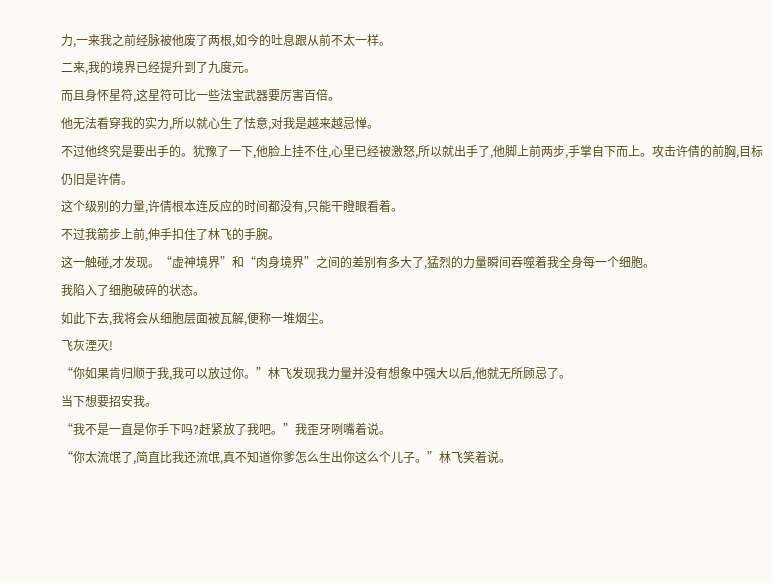力,一来我之前经脉被他废了两根,如今的吐息跟从前不太一样。
二来,我的境界已经提升到了九度元。
而且身怀星符,这星符可比一些法宝武器要厉害百倍。
他无法看穿我的实力,所以就心生了怯意,对我是越来越忌惮。
不过他终究是要出手的。犹豫了一下,他脸上挂不住,心里已经被激怒,所以就出手了,他脚上前两步,手掌自下而上。攻击许倩的前胸,目标仍旧是许倩。
这个级别的力量,许倩根本连反应的时间都没有,只能干瞪眼看着。
不过我箭步上前,伸手扣住了林飞的手腕。
这一触碰,才发现。“虚神境界”和“肉身境界”之间的差别有多大了,猛烈的力量瞬间吞噬着我全身每一个细胞。
我陷入了细胞破碎的状态。
如此下去,我将会从细胞层面被瓦解,便称一堆烟尘。
飞灰湮灭!
“你如果肯归顺于我,我可以放过你。”林飞发现我力量并没有想象中强大以后,他就无所顾忌了。
当下想要招安我。
“我不是一直是你手下吗?赶紧放了我吧。”我歪牙咧嘴着说。
“你太流氓了,简直比我还流氓,真不知道你爹怎么生出你这么个儿子。”林飞笑着说。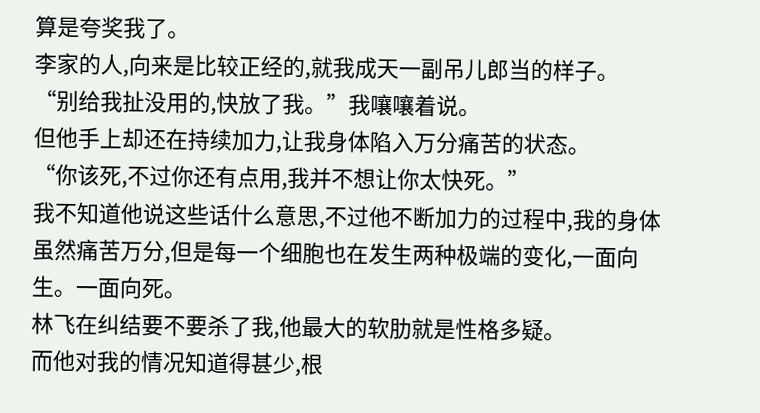算是夸奖我了。
李家的人,向来是比较正经的,就我成天一副吊儿郎当的样子。
“别给我扯没用的,快放了我。”我嚷嚷着说。
但他手上却还在持续加力,让我身体陷入万分痛苦的状态。
“你该死,不过你还有点用,我并不想让你太快死。”
我不知道他说这些话什么意思,不过他不断加力的过程中,我的身体虽然痛苦万分,但是每一个细胞也在发生两种极端的变化,一面向生。一面向死。
林飞在纠结要不要杀了我,他最大的软肋就是性格多疑。
而他对我的情况知道得甚少,根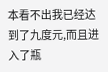本看不出我已经达到了九度元,而且进入了瓶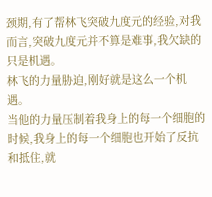颈期,有了帮林飞突破九度元的经验,对我而言,突破九度元并不算是难事,我欠缺的只是机遇。
林飞的力量胁迫,刚好就是这么一个机遇。
当他的力量压制着我身上的每一个细胞的时候,我身上的每一个细胞也开始了反抗和抵住,就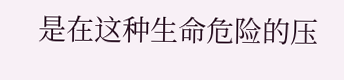是在这种生命危险的压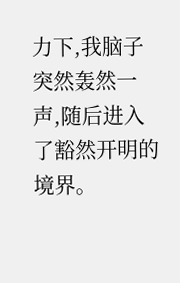力下,我脑子突然轰然一声,随后进入了豁然开明的境界。